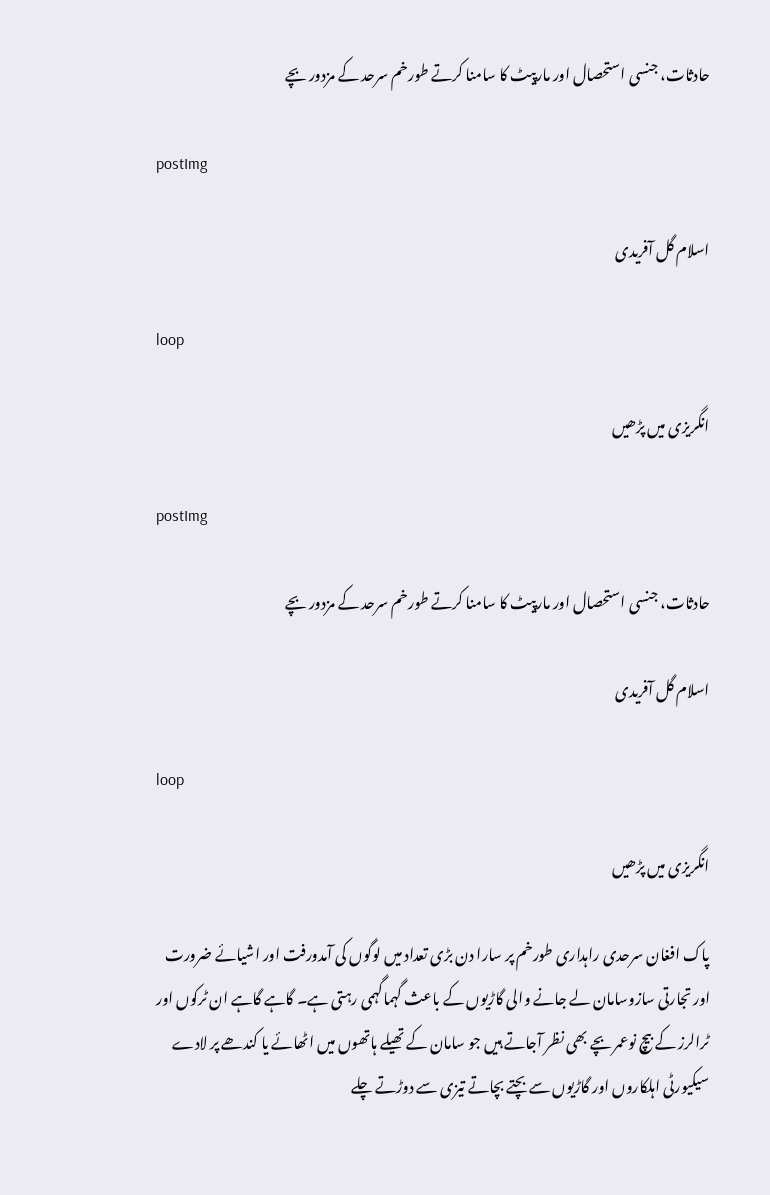حادثات، جنسی استحصال اور مارپیٹ کا سامنا کرتے طورخم سرحد کے مزدور بچے

postImg

اسلام گل آفریدی

loop

انگریزی میں پڑھیں

postImg

حادثات، جنسی استحصال اور مارپیٹ کا سامنا کرتے طورخم سرحد کے مزدور بچے

اسلام گل آفریدی

loop

انگریزی میں پڑھیں

پاک افغان سرحدی راہداری طورخم پر سارا دن بڑی تعداد میں لوگوں کی آمدورفت اور اشیائے ضرورت اور تجارتی سازوسامان لے جانے والی گاڑیوں کے باعث گہماگہمی رہتی ہے۔ گاہے گاہے ان ٹرکوں اور ٹرالرز کے بیچ نوعمر بچے بھی نظر آجاتے ہیں جو سامان کے تھیلے ہاتھوں میں اٹھائے یا کندھے پر لادے سیکیورٹی اہلکاروں اور گاڑیوں سے بچتے بچاتے تیزی سے دوڑتے چلے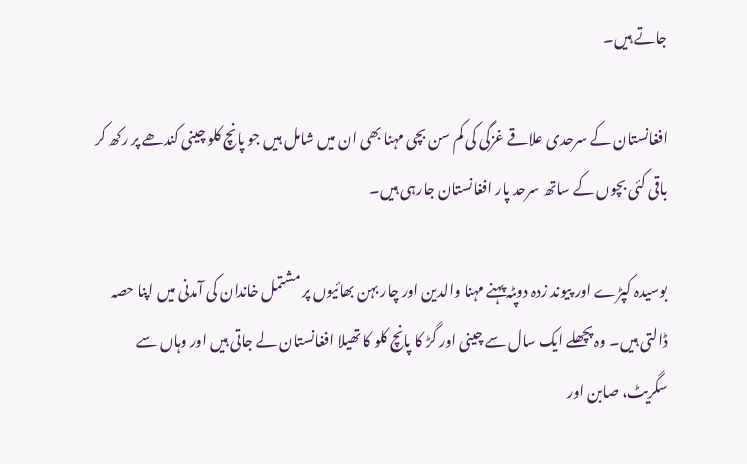جاتے ہیں۔

افغانستان کے سرحدی علاقے غزگی کی کم سن بچی مہنا بھی ان میں شامل ہیں جو پانچ کلو چینی کندھے پر رکھ کر باقی کئی بچوں کے ساتھ سرحد پار افغانستان جارہی ہیں۔

بوسیدہ کپڑے اور پیوند زدہ دوپٹہ پہنے مہنا والدین اور چار بہن بھائیوں پر مشتمل خاندان کی آمدنی میں اپنا حصہ ڈالتی ہیں۔ وہ پچھلے ایک سال سے چینی اور گڑ کا پانچ کلو کا تھیلا افغانستان لے جاتی ہیں اور وہاں سے سگریٹ، صابن اور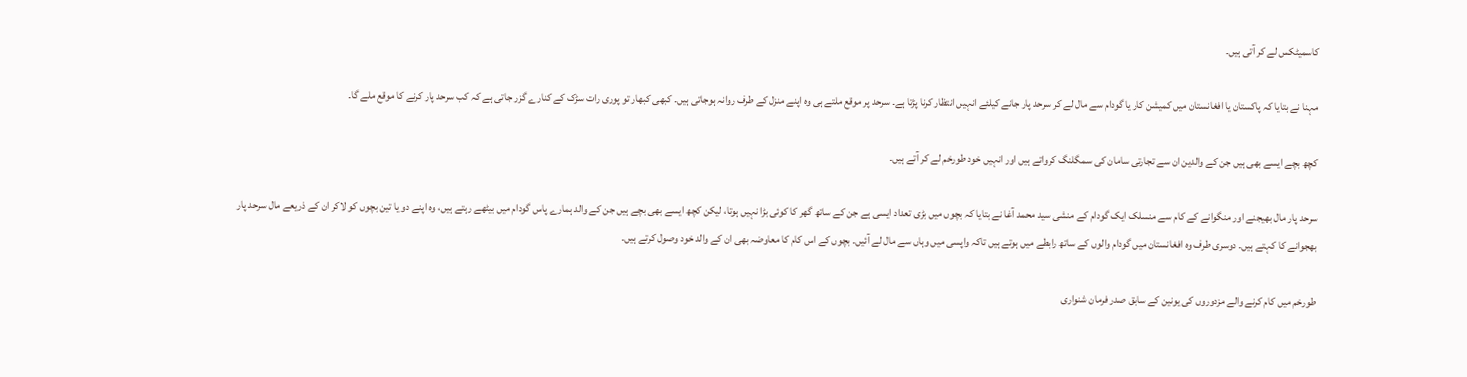کاسمیٹکس لے کر آتی ہیں۔

مہنا نے بتایا کہ پاکستان یا افغانستان میں کمیشن کار یا گودام سے مال لے کر سرحد پار جانے کیلئے انہیں انتظار کرنا پڑتا ہے۔ سرحد پر موقع ملتے ہی وہ اپنے منزل کے طرف روانہ ہوجاتی ہیں۔ کبھی کبھار تو پوری رات سڑک کے کنارے گزر جاتی ہے کہ کب سرحد پار کرنے کا موقع ملے گا۔

کچھ بچے ایسے بھی ہیں جن کے والدین ان سے تجارتی سامان کی سمگلنگ کرواتے ہیں اور انہیں خود طورخم لے کر آتے ہیں۔

سرحد پار مال بھیجنے اور منگوانے کے کام سے منسلک ایک گودام کے منشی سید محمد آغا نے بتایا کہ بچوں میں بڑی تعداد ایسی ہے جن کے ساتھ گھر کا کوئی بڑا نہیں ہوتا، لیکن کچھ ایسے بھی بچے ہیں جن کے والد ہمارے پاس گودام میں بیٹھے رہتے ہیں، وہ اپنے دو یا تین بچوں کو لاکر ان کے ذریعے مال سرحد پار بھجوانے کا کہتے ہیں۔ دوسری طرف وہ افغانستان میں گودام والوں کے ساتھ رابطے میں ہوتے ہیں تاکہ واپسی میں وہاں سے مال لے آئیں۔ بچوں کے اس کام کا معاوضہ بھی ان کے والد خود وصول کرتے ہیں۔

طورخم میں کام کرنے والے مزدوروں کی یونین کے سابق صدر فرمان شنواری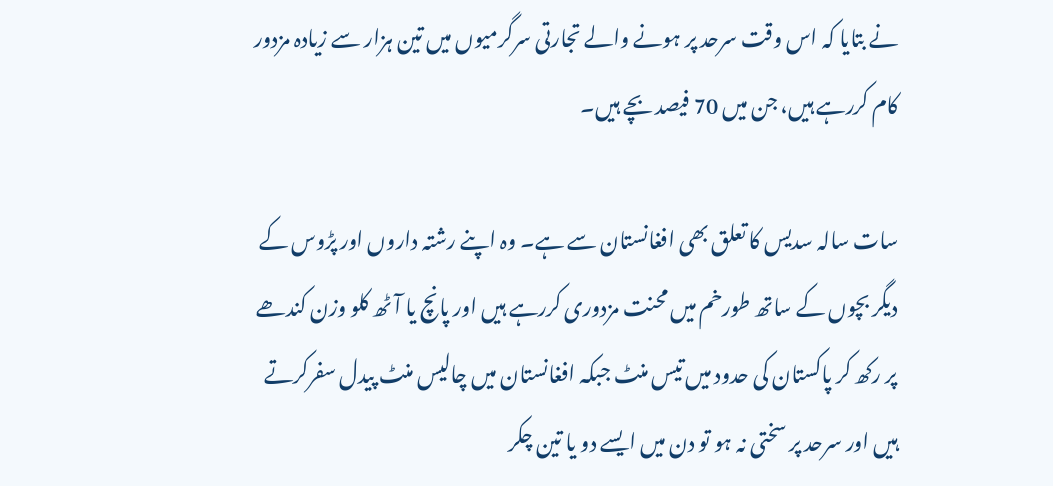نے بتایا کہ اس وقت سرحد پر ہونے والے تجارتی سرگرمیوں میں تین ہزار سے زیادہ مزدور کام کررہے ہیں، جن میں 70 فیصد بچے ہیں۔

سات سالہ سدیس کا تعلق بھی افغانستان سے ہے۔ وہ اپنے رشتہ داروں اور پڑوس کے دیگر بچوں کے ساتھ طورخم میں محنت مزدوری کررہے ہیں اور پانچ یا آٹھ کلو وزن کندھے پر رکھ کر پاکستان کی حدود میں تیس منٹ جبکہ افغانستان میں چالیس منٹ پیدل سفرکرتے ہیں اور سرحد پر سختی نہ ہو تو دن میں ایسے دو یا تین چکر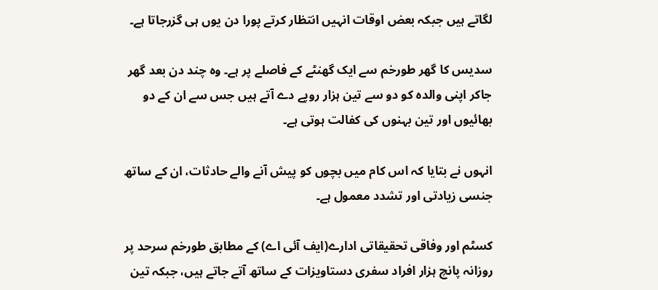لگاتے ہیں جبکہ بعض اوقات انہیں انتظار کرتے پورا دن یوں ہی گزرجاتا ہے۔

سدیس کا گھر طورخم سے ایک گھنٹے کے فاصلے پر ہے۔ وہ چند دن بعد گھر جاکر اپنی والدہ کو دو سے تین ہزار روپے دے آتے ہیں جس سے ان کے دو بھائیوں اور تین بہنوں کی کفالت ہوتی ہے۔

انہوں نے بتایا کہ اس کام میں بچوں کو پیش آنے والے حادثات، ان کے ساتھ جنسی زیادتی اور تشدد معمول ہے۔

کسٹم اور وفاقی تحقیقاتی ادارے(ایف آئی اے) کے مطابق طورخم سرحد پر روزانہ پانچ ہزار افراد سفری دستاویزات کے ساتھ آتے جاتے ہیں، جبکہ تین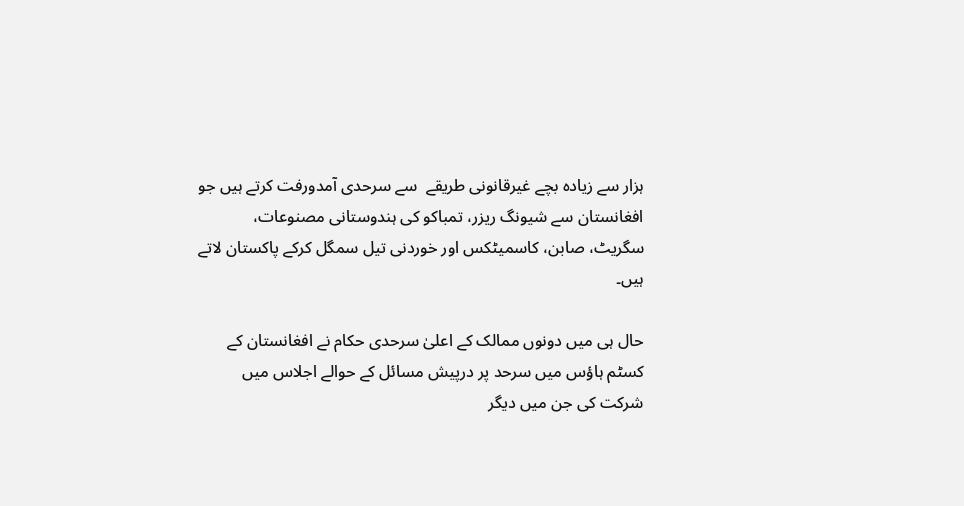ہزار سے زیادہ بچے غیرقانونی طریقے  سے سرحدی آمدورفت کرتے ہیں جو افغانستان سے شیونگ ریزر، تمباکو کی ہندوستانی مصنوعات، سگریٹ، صابن، کاسمیٹکس اور خوردنی تیل سمگل کرکے پاکستان لاتے ہیں۔

حال ہی میں دونوں ممالک کے اعلیٰ سرحدی حکام نے افغانستان کے کسٹم ہاؤس میں سرحد پر درپیش مسائل کے حوالے اجلاس میں شرکت کی جن میں دیگر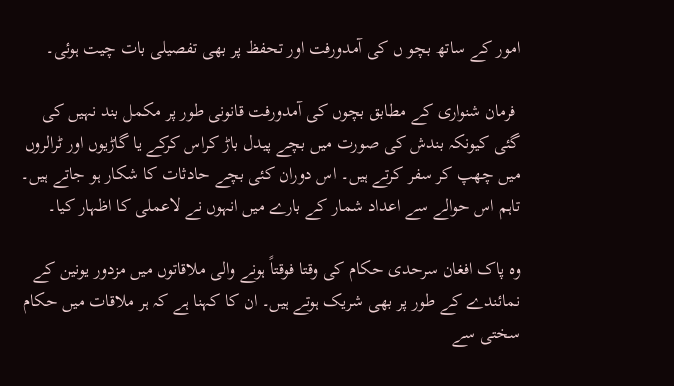امور کے ساتھ بچو ں کی آمدورفت اور تحفظ پر بھی تفصیلی بات چیت ہوئی۔

 فرمان شنواری کے مطابق بچوں کی آمدورفت قانونی طور پر مکمل بند نہیں کی گئی کیونکہ بندش کی صورت میں بچے پیدل باڑ کراس کرکے یا گاڑیوں اور ٹرالروں میں چھپ کر سفر کرتے ہیں۔ اس دوران کئی بچے حادثات کا شکار ہو جاتے ہیں۔ تاہم اس حوالے سے اعداد شمار کے بارے میں انہوں نے لاعملی کا اظہار کیا۔

وہ پاک افغان سرحدی حکام کی وقتا فوقتاً ہونے والی ملاقاتوں میں مزدور یونین کے نمائندے کے طور پر بھی شریک ہوتے ہیں۔ ان کا کہنا ہے کہ ہر ملاقات میں حکام سختی سے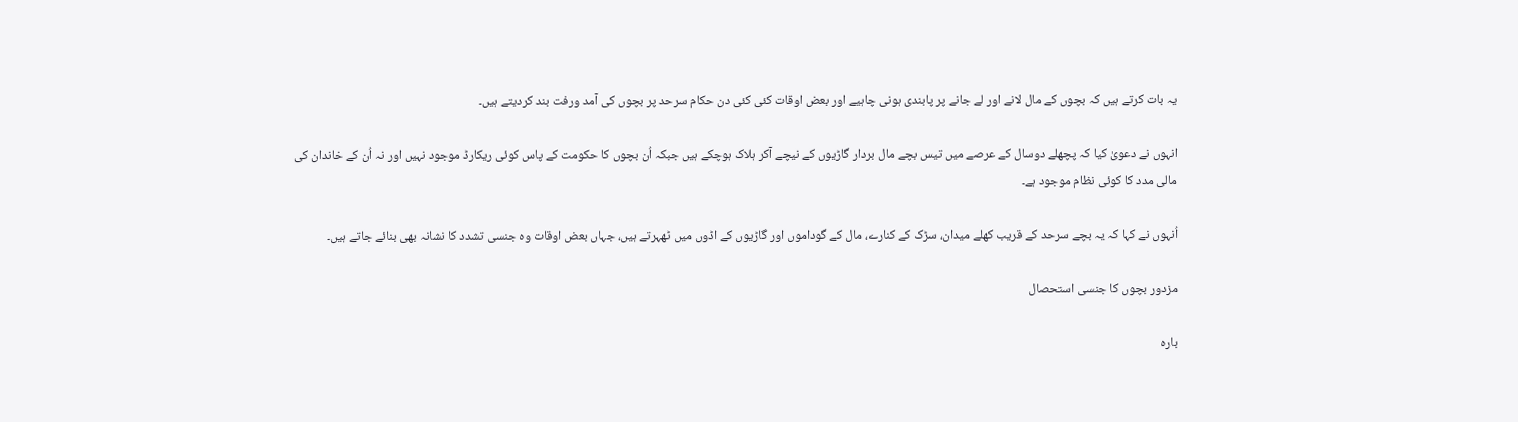یہ بات کرتے ہیں کہ بچوں کے مال لانے اور لے جانے پر پابندی ہونی چاہیے اور بعض اوقات کئی کئی دن حکام سرحد پر بچوں کی آمد ورفت بند کردیتے ہیں۔

انہوں نے دعویٰ کیا کہ پچھلے دوسال کے عرصے میں تیس بچے مال بردار گاڑیوں کے نیچے آکر ہلاک ہوچکے ہیں جبکہ اُن بچوں کا حکومت کے پاس کوئی ریکارڈ موجود نہیں اور نہ اُن کے خاندان کی مالی مدد کا کوئی نظام موجود ہے۔

اُنہوں نے کہا کہ یہ بچے سرحد کے قریب کھلے میدان، سڑک کے کنارے، مال کے گوداموں اور گاڑیوں کے اڈوں میں ٹھہرتے ہیں، جہاں بعض اوقات وہ جنسی تشدد کا نشانہ بھی بنائے جاتے ہیں۔

مزدور بچوں کا جنسی استحصال

بارہ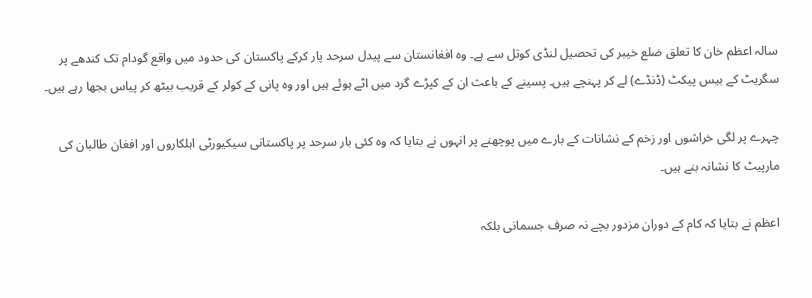سالہ اعظم خان کا تعلق ضلع خیبر کی تحصیل لنڈی کوتل سے ہے۔ وہ افغانستان سے پیدل سرحد پار کرکے پاکستان کی حدود میں واقع گودام تک کندھے پر سگریٹ کے بیس پیکٹ (ڈنڈے) لے کر پہنچے ہیں۔ پسینے کے باعث ان کے کپڑے گرد میں اٹے ہوئے ہیں اور وہ پانی کے کولر کے قریب بیٹھ کر پیاس بجھا رہے ہیں۔

چہرے پر لگی خراشوں اور زخم کے نشانات کے بارے میں پوچھنے پر انہوں نے بتایا کہ وہ کئی بار سرحد پر پاکستانی سیکیورٹی اہلکاروں اور افغان طالبان کی مارپیٹ کا نشانہ بنے ہیں۔

اعظم نے بتایا کہ کام کے دوران مزدور بچے نہ صرف جسمانی بلکہ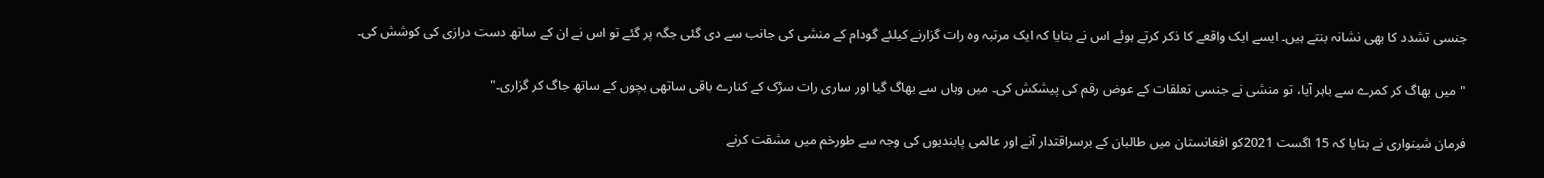جنسی تشدد کا بھی نشانہ بنتے ہیں۔ ایسے ایک واقعے کا ذکر کرتے ہوئے اس نے بتایا کہ ایک مرتبہ وہ رات گزارنے کیلئے گودام کے منشی کی جانب سے دی گئی جگہ پر گئے تو اس نے ان کے ساتھ دست درازی کی کوشش کی۔

"میں بھاگ کر کمرے سے باہر آیا، تو منشی نے جنسی تعلقات کے عوض رقم کی پیشکش کی۔ میں وہاں سے بھاگ گیا اور ساری رات سڑک کے کنارے باقی ساتھی بچوں کے ساتھ جاگ کر گزاری۔"

فرمان شینواری نے بتایا کہ 15 اگست 2021کو افغانستان میں طالبان کے برسراقتدار آنے اور عالمی پابندیوں کی وجہ سے طورخم میں مشقت کرنے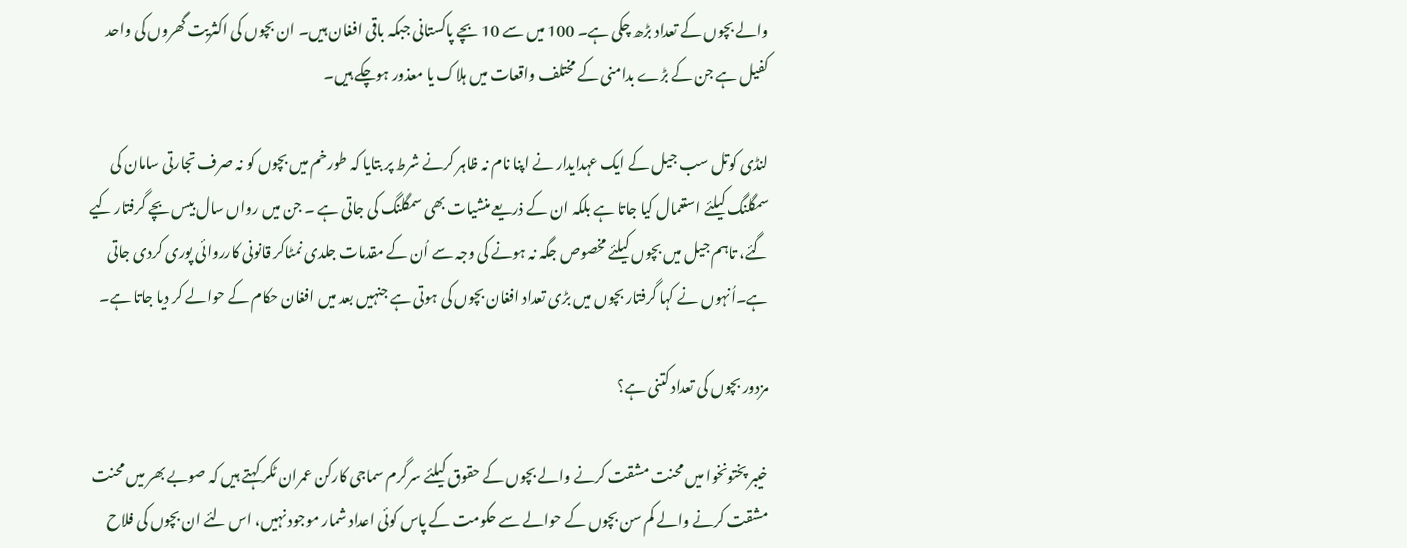والے بچوں کے تعداد بڑھ چکی ہے۔ 100 میں سے 10 بچے پاکستانی جبکہ باقی افغان ہیں۔ ان بچوں کی اکثریت گھروں کی واحد کفیل ہے جن کے بڑے بدامنی کے مختلف واقعات میں ہلاک یا معذور ہوچکے ہیں۔

لنڈی کوتل سب جیل کے ایک عہدایدار نے اپنا نام نہ ظاہر کرنے شرط پر بتایا کہ طورخم میں بچوں کو نہ صرف تجارتی سامان کی سمگلنگ کیلئے استعمال کیا جاتا ہے بلکہ ان کے ذریعے منشیات بھی سمگلنگ کی جاتی ہے ۔ جن میں رواں سال بیس بچے گرفتار کیے گئے، تاہم جیل میں بچوں کیلئے مخصوص جگہ نہ ہونے کی وجہ سے اُن کے مقدمات جلدی نمٹاکر قانونی کارروائی پوری کردی جاتی ہے۔اُنہوں نے کہا گرفتار بچوں میں بڑی تعداد افغان بچوں کی ہوتی ہے جنہیں بعد میں افغان حکام کے حوالے کر دیا جاتا ہے۔

مزدور بچوں کی تعداد کتنی ہے؟

خیبر پختونخوا میں محنت مشقت کرنے والے بچوں کے حقوق کیلئے سرگرم سماجی کارکن عمران ٹکر کہتے ہیں کہ صوبے بھر میں محنت مشقت کرنے والے کم سن بچوں کے حوالے سے حکومت کے پاس کوئی اعداد شمار موجود نہیں، اس لئے ان بچوں کی فلاح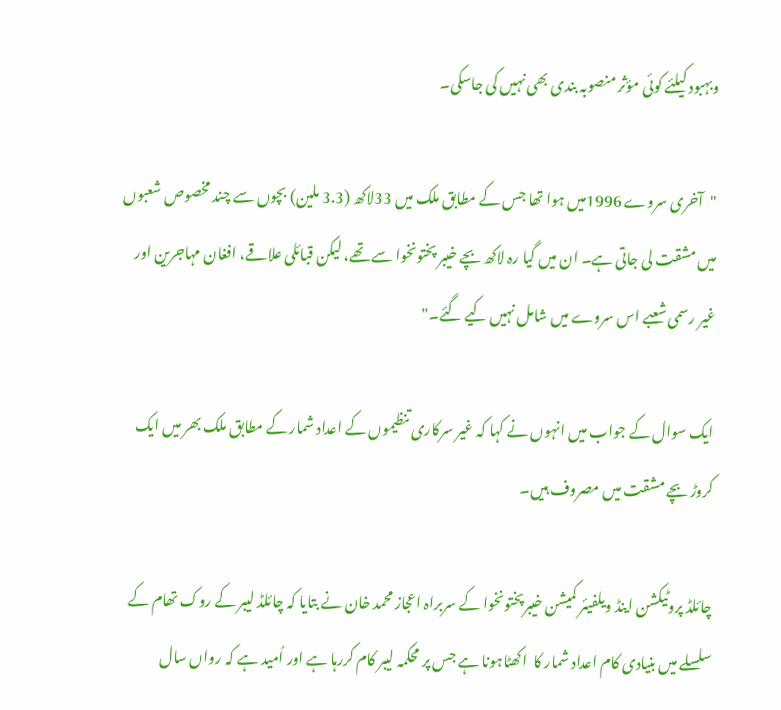وبہبود کیلئے کوئی مؤثر منصوبہ بندی بھی نہیں کی جاسکی۔

"آخری سروے 1996میں ہوا تھا جس کے مطابق ملک میں 33لاکھ (3.3 ملین) بچوں سے چند مخصوص شعبوں میں مشقت لی جاتی ہے۔ ان میں گیا رہ لاکھ بچے خیبر پختونخوا سے تھے، لیکن قبائلی علاقے، افغان مہاجرین اور غیر رسمی شعبے اس سروے میں شامل نہیں کیے گئے۔"

ایک سوال کے جواب میں انہوں نے کہا کہ غیر سرکاری تنظیموں کے اعداد شمار کے مطابق ملک بھر میں ایک کروڑ بچے مشقت میں مصروف ہیں۔

چائلڈ پروٹیکشن اینڈ ویلفیئر کمیشن خیبرپختونخوا کے سربراہ اعجاز محمد خان نے بتایا کہ چائلڈ لیبر کے روک تھام کے سلسلے میں بنیادی کام اعداد شمار کا  اکھٹاہونا ہے جس پر محکمہ لیبر کام کررہا ہے اور اُمید ہے کہ رواں سال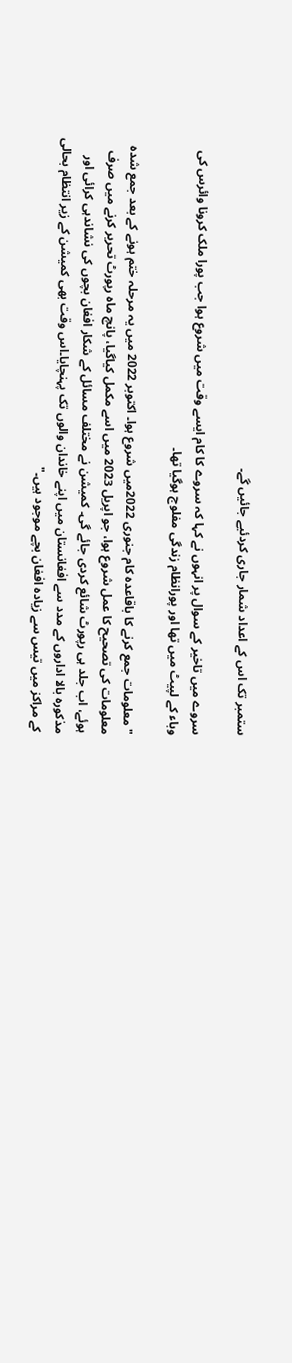ستمبر تک اس کے اعداد شمار جاری کردئیے جائیں گے۔

سروے میں تاخیر کے سوال پر انہوں نے کہا کہ سروے کا کام ایسے وقت میں شروع ہوا جب پورا ملک کرونا وائرس کی وباء کے لپیٹ میں تھا اور پورانظام زندگی مفلوج ہوگیا تھا۔

"معلومات جمع کرنے کا باقاعدہ کام جنوری 2022میں شروع ہوا۔ اکتوبر 2022 میں یہ مرحلہ ختم ہونے کے بعد جمع شدہ معلومات کی تصحیح کا عمل شروع ہوا، جو اپریل 2023 میں اسے مکمل کیاگیا، پانچ ماہ رپورٹ تحریر کرنے میں صرف ہوئے، اب جلد ہی رپورٹ شائع کردی جائے گی۔ کمیشن نے مختلف مسائل کے شکار افغان بچوں کی نشاندہی کرائی اور مذکورہ بالا اداروں کے مدد سے افغانستان میں اپنے خاندان والوں تک پہنچایا۔اس وقت بھی کمیشن کے زیر انتظام بحالی کے مراکز میں تیس سے زیادہ افغان بچے موجود ہیں۔"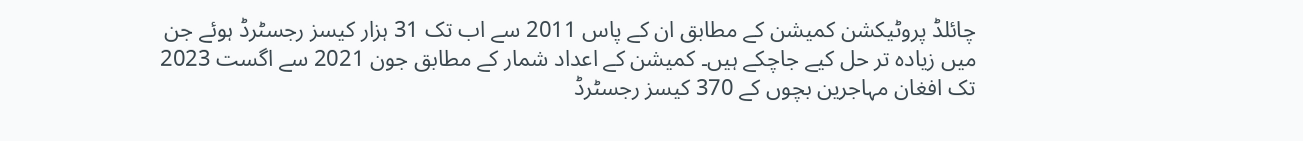چائلڈ پروٹیکشن کمیشن کے مطابق ان کے پاس 2011 سے اب تک 31 ہزار کیسز رجسٹرڈ ہوئے جن میں زیادہ تر حل کیے جاچکے ہیں۔ کمیشن کے اعداد شمار کے مطابق جون 2021 سے اگست 2023 تک افغان مہاجرین بچوں کے 370 کیسز رجسٹرڈ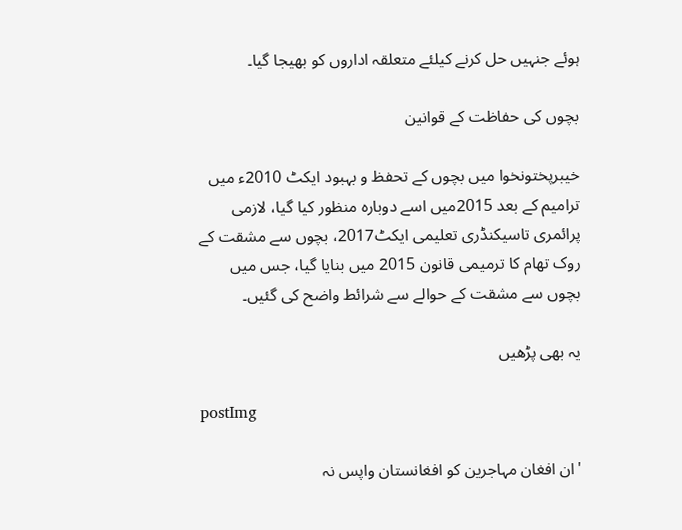ہوئے جنہیں حل کرنے کیلئے متعلقہ اداروں کو بھیجا گیا۔

بچوں کی حفاظت کے قوانین

خیبرپختونخوا میں بچوں کے تحفظ و بہبود ایکٹ 2010ء میں ترامیم کے بعد 2015میں اسے دوبارہ منظور کیا گیا، لازمی پرائمری تاسیکنڈری تعلیمی ایکٹ2017، بچوں سے مشقت کے روک تھام کا ترمیمی قانون 2015 میں بنایا گیا، جس میں بچوں سے مشقت کے حوالے سے شرائط واضح کی گئیں۔

یہ بھی پڑھیں

postImg

'ان افغان مہاجرین کو افغانستان واپس نہ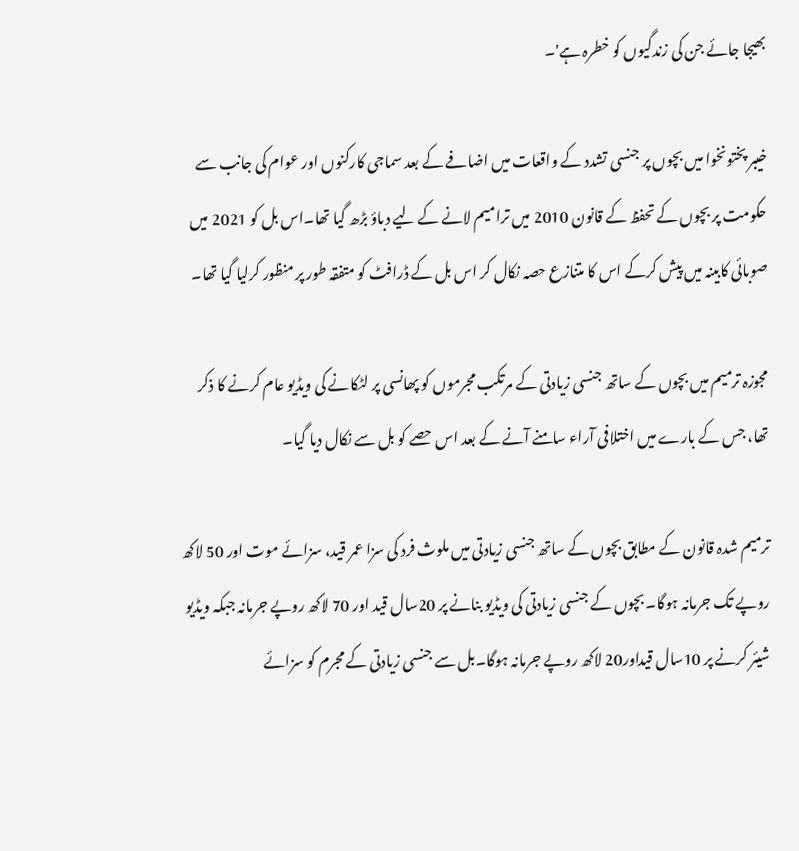بھیجا جائے جن کی زندگیوں کو خطرہ ہے'۔

خیبر پختونخوا میں بچوں پر جنسی تشدد کے واقعات میں اضافے کے بعد سماجی کارکنوں اور عوام کی جانب سے حکومت پر بچوں کے تحفظ کے قانون 2010 میں ترامیم لانے کے لیے دباؤ بڑھ گیا تھا۔اس بل کو 2021 میں صوبائی کابینہ میں پیش کرکے اس کا متنازع حصہ نکال کر اس بل کے ڈرافٹ کو متفقہ طور پر منظور کرلیا گیا تھا۔

مجوزہ ترمیم میں بچوں کے ساتھ جنسی زیادتی کے مرتکب مجرموں کو پھانسی پر لٹکانے کی ویڈیو عام کرنے کا ذکر تھا، جس کے بارے میں اختلافی آراء سامنے آنے کے بعد اس حصے کو بل سے نکال دیا گیا۔

ترمیم شدہ قانون کے مطابق بچوں کے ساتھ جنسی زیادتی میں ملوث فرد کی سزا عمر قید، سزائے موت اور 50 لاکھ روپے تک جرمانہ ہوگا۔ بچوں کے جنسی زیادتی کی ویڈیو بنانے پر 20سال قید اور 70 لاکھ روپے جرمانہ جبکہ ویڈیو شیئر کرنے پر 10سال قیداور20 لاکھ روپے جرمانہ ہوگا۔بل سے جنسی زیادتی کے مجرم کو سزائے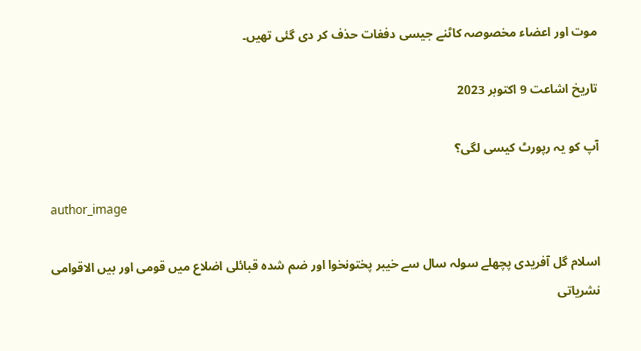موت اور اعضاء مخصوصہ کاٹنے جیسی دفغات حذف کر دی گئی تھیں۔

تاریخ اشاعت 9 اکتوبر 2023

آپ کو یہ رپورٹ کیسی لگی؟

author_image

اسلام گل آفریدی پچھلے سولہ سال سے خیبر پختونخوا اور ضم شدہ قبائلی اضلاع میں قومی اور بیں الاقوامی نشریاتی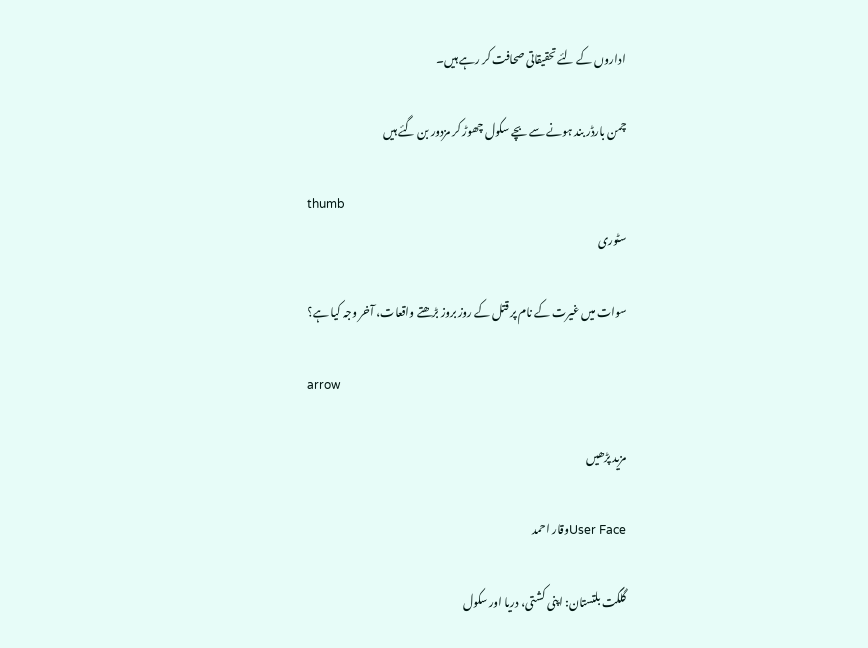اداروں کے لئے تحقیقاتی صحافت کر رہے ہیں۔

چمن بارڈر بند ہونے سے بچے سکول چھوڑ کر مزدور بن گئے ہیں

thumb
سٹوری

سوات میں غیرت کے نام پر قتل کے روز بروز بڑھتے واقعات، آخر وجہ کیا ہے؟

arrow

مزید پڑھیں

User Faceوقار احمد

گلگت بلتستان: اپنی کشتی، دریا اور سکول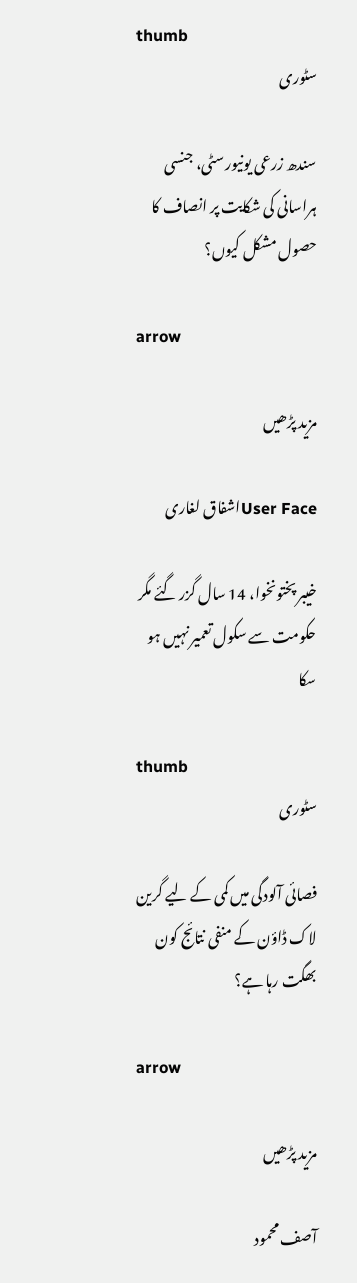thumb
سٹوری

سندھ زرعی یونیورسٹی، جنسی ہراسانی کی شکایت پر انصاف کا حصول مشکل کیوں؟

arrow

مزید پڑھیں

User Faceاشفاق لغاری

خیبر پختونخوا، 14 سال گزر گئے مگر حکومت سے سکول تعمیر نہیں ہو سکا

thumb
سٹوری

فصائی آلودگی میں کمی کے لیے گرین لاک ڈاؤن کے منفی نتائج کون بھگت رہا ہے؟

arrow

مزید پڑھیں

آصف محمود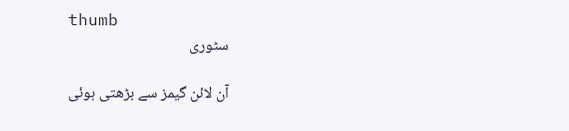thumb
سٹوری

آن لائن گیمز سے بڑھتی ہوئی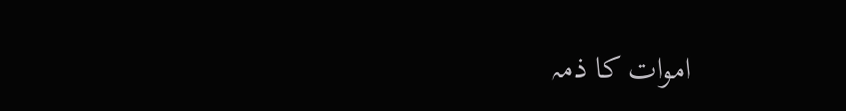اموات کا ذمہ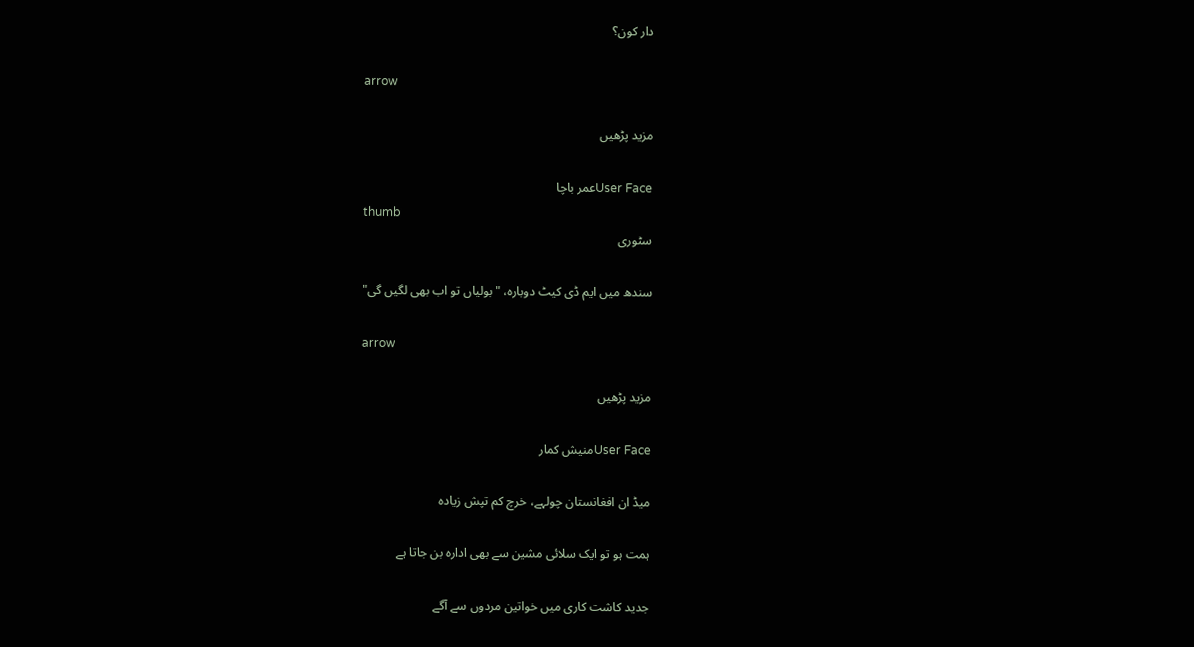دار کون؟

arrow

مزید پڑھیں

User Faceعمر باچا
thumb
سٹوری

سندھ میں ایم ڈی کیٹ دوبارہ، "بولیاں تو اب بھی لگیں گی"

arrow

مزید پڑھیں

User Faceمنیش کمار

میڈ ان افغانستان چولہے، خرچ کم تپش زیادہ

ہمت ہو تو ایک سلائی مشین سے بھی ادارہ بن جاتا ہے

جدید کاشت کاری میں خواتین مردوں سے آگے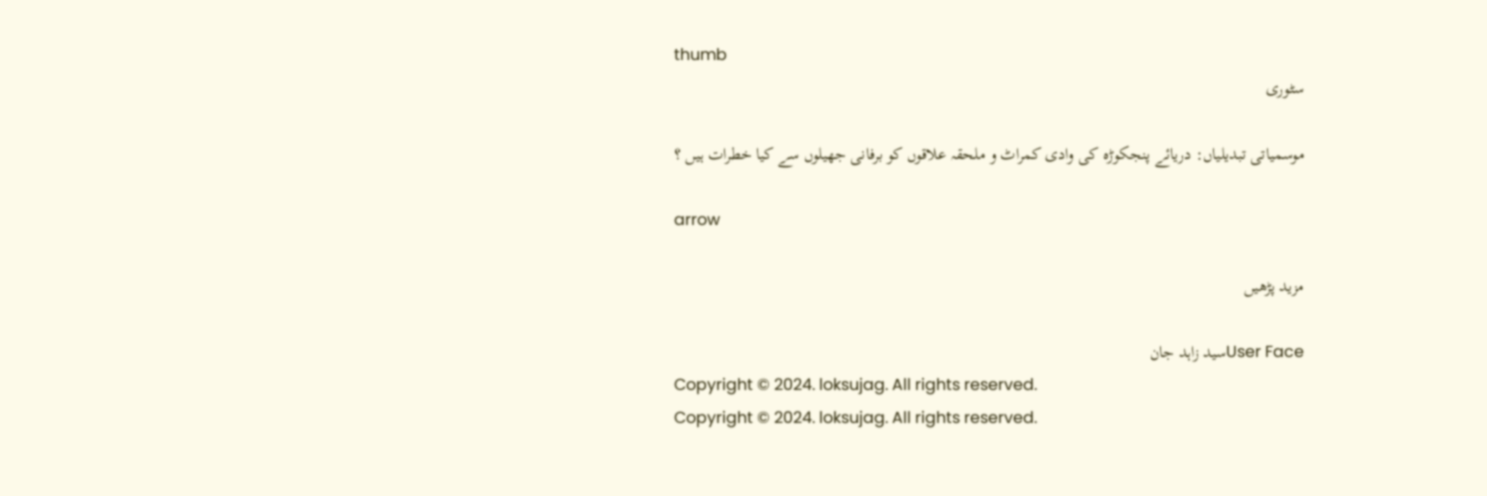thumb
سٹوری

موسمیاتی تبدیلیاں: دریائے پنجکوڑہ کی وادی کمراٹ و ملحقہ علاقوں کو برفانی جھیلوں سے کیا خطرات ہیں ؟

arrow

مزید پڑھیں

User Faceسید زاہد جان
Copyright © 2024. loksujag. All rights reserved.
Copyright © 2024. loksujag. All rights reserved.